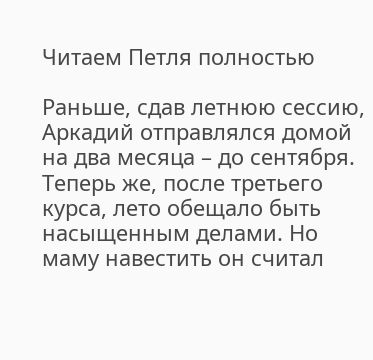Читаем Петля полностью

Раньше, сдав летнюю сессию, Аркадий отправлялся домой на два месяца – до сентября. Теперь же, после третьего курса, лето обещало быть насыщенным делами. Но маму навестить он считал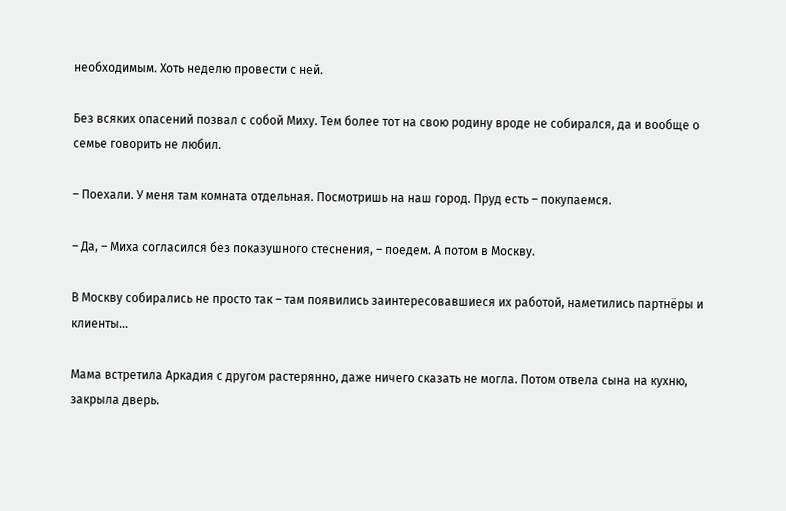необходимым. Хоть неделю провести с ней.

Без всяких опасений позвал с собой Миху. Тем более тот на свою родину вроде не собирался, да и вообще о семье говорить не любил.

– Поехали. У меня там комната отдельная. Посмотришь на наш город. Пруд есть – покупаемся.

– Да, – Миха согласился без показушного стеснения, – поедем. А потом в Москву.

В Москву собирались не просто так – там появились заинтересовавшиеся их работой, наметились партнёры и клиенты…

Мама встретила Аркадия с другом растерянно, даже ничего сказать не могла. Потом отвела сына на кухню, закрыла дверь.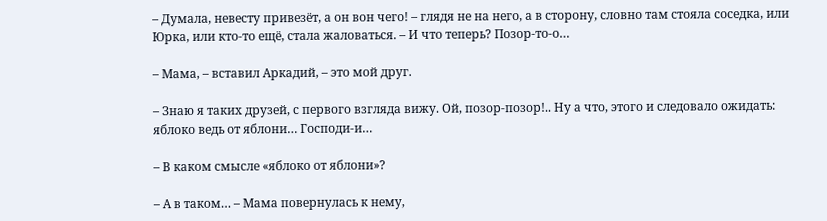– Думала, невесту привезёт, а он вон чего! – глядя не на него, а в сторону, словно там стояла соседка, или Юрка, или кто-то ещё, стала жаловаться. – И что теперь? Позор-то-о…

– Мама, – вставил Аркадий, – это мой друг.

– Знаю я таких друзей, с первого взгляда вижу. Ой, позор-позор!.. Ну а что, этого и следовало ожидать: яблоко ведь от яблони… Господи-и…

– В каком смысле «яблоко от яблони»?

– А в таком… – Мама повернулась к нему,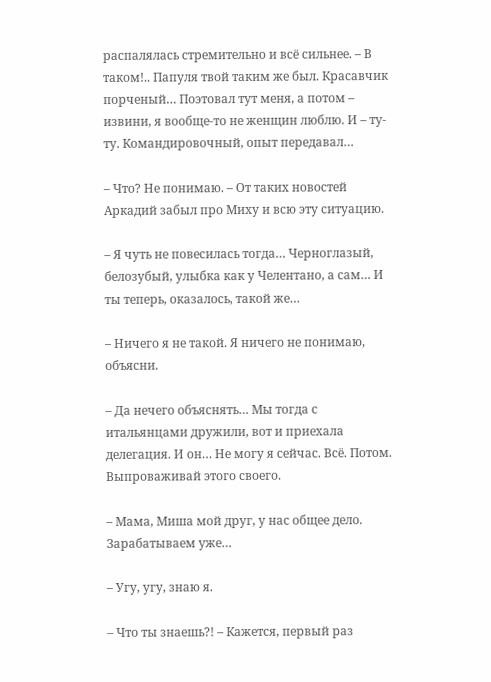распалялась стремительно и всё сильнее. – В таком!.. Папуля твой таким же был. Красавчик порченый… Поэтовал тут меня, а потом – извини, я вообще-то не женщин люблю. И – ту-ту. Командировочный, опыт передавал…

– Что? Не понимаю. – От таких новостей Аркадий забыл про Миху и всю эту ситуацию.

– Я чуть не повесилась тогда… Черноглазый, белозубый, улыбка как у Челентано, а сам… И ты теперь, оказалось, такой же…

– Ничего я не такой. Я ничего не понимаю, объясни.

– Да нечего объяснять… Мы тогда с итальянцами дружили, вот и приехала делегация. И он… Не могу я сейчас. Всё. Потом. Выпроваживай этого своего.

– Мама, Миша мой друг, у нас общее дело. Зарабатываем уже…

– Угу, угу, знаю я.

– Что ты знаешь?! – Кажется, первый раз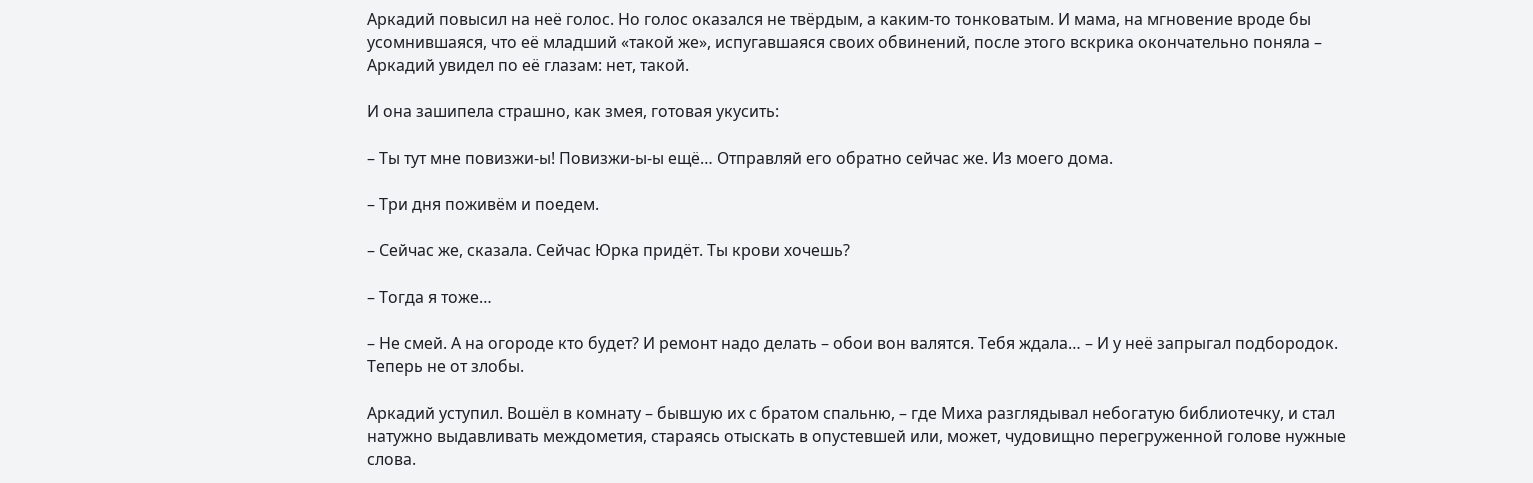Аркадий повысил на неё голос. Но голос оказался не твёрдым, а каким-то тонковатым. И мама, на мгновение вроде бы усомнившаяся, что её младший «такой же», испугавшаяся своих обвинений, после этого вскрика окончательно поняла – Аркадий увидел по её глазам: нет, такой.

И она зашипела страшно, как змея, готовая укусить:

– Ты тут мне повизжи-ы! Повизжи-ы-ы ещё… Отправляй его обратно сейчас же. Из моего дома.

– Три дня поживём и поедем.

– Сейчас же, сказала. Сейчас Юрка придёт. Ты крови хочешь?

– Тогда я тоже…

– Не смей. А на огороде кто будет? И ремонт надо делать – обои вон валятся. Тебя ждала… – И у неё запрыгал подбородок. Теперь не от злобы.

Аркадий уступил. Вошёл в комнату – бывшую их с братом спальню, – где Миха разглядывал небогатую библиотечку, и стал натужно выдавливать междометия, стараясь отыскать в опустевшей или, может, чудовищно перегруженной голове нужные слова.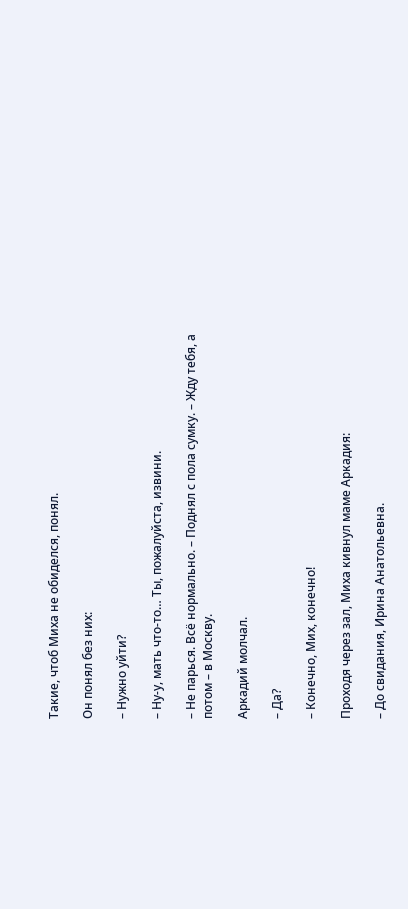Такие, чтоб Миха не обиделся, понял.

Он понял без них:

– Нужно уйти?

– Ну-у, мать что-то… Ты, пожалуйста, извини.

– Не парься. Всё нормально. – Поднял с пола сумку. – Жду тебя, а потом – в Москву.

Аркадий молчал.

– Да?

– Конечно, Мих, конечно!

Проходя через зал, Миха кивнул маме Аркадия:

– До свидания, Ирина Анатольевна.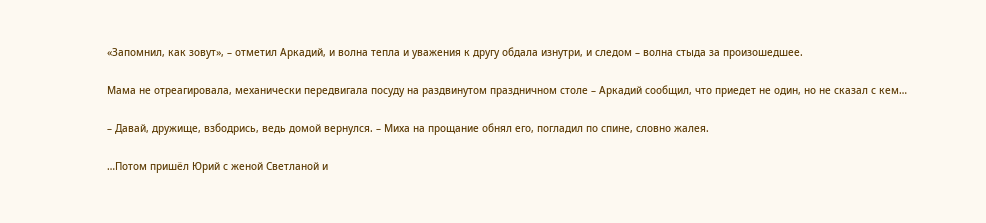«Запомнил, как зовут», – отметил Аркадий, и волна тепла и уважения к другу обдала изнутри, и следом – волна стыда за произошедшее.

Мама не отреагировала, механически передвигала посуду на раздвинутом праздничном столе – Аркадий сообщил, что приедет не один, но не сказал с кем…

– Давай, дружище, взбодрись, ведь домой вернулся. – Миха на прощание обнял его, погладил по спине, словно жалея.

…Потом пришёл Юрий с женой Светланой и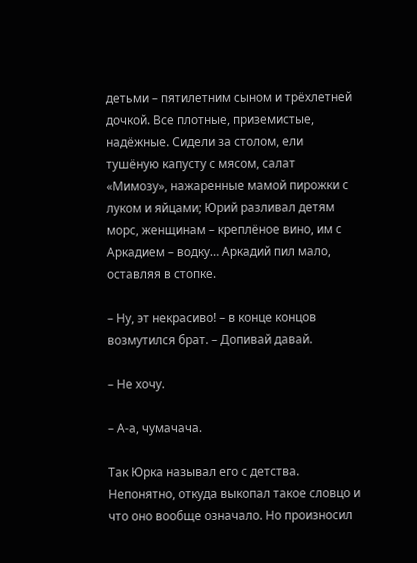детьми – пятилетним сыном и трёхлетней дочкой. Все плотные, приземистые, надёжные. Сидели за столом, ели тушёную капусту с мясом, салат «Мимозу», нажаренные мамой пирожки с луком и яйцами; Юрий разливал детям морс, женщинам – креплёное вино, им с Аркадием – водку… Аркадий пил мало, оставляя в стопке.

– Ну, эт некрасиво! – в конце концов возмутился брат. – Допивай давай.

– Не хочу.

– А-а, чумачача.

Так Юрка называл его с детства. Непонятно, откуда выкопал такое словцо и что оно вообще означало. Но произносил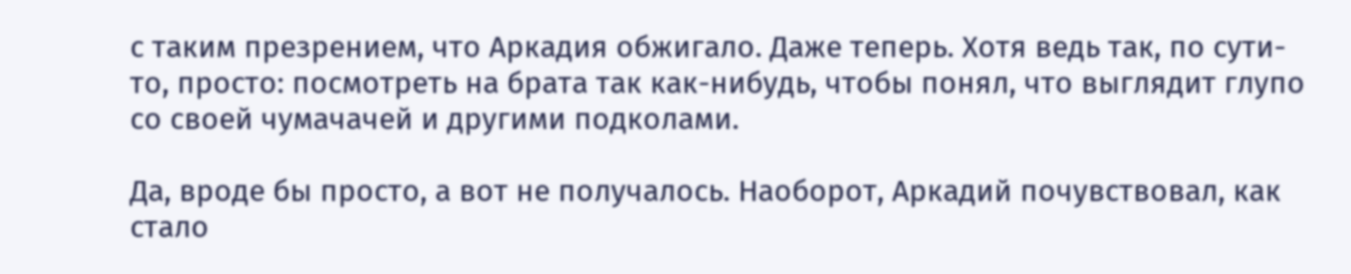с таким презрением, что Аркадия обжигало. Даже теперь. Хотя ведь так, по сути-то, просто: посмотреть на брата так как-нибудь, чтобы понял, что выглядит глупо со своей чумачачей и другими подколами.

Да, вроде бы просто, а вот не получалось. Наоборот, Аркадий почувствовал, как стало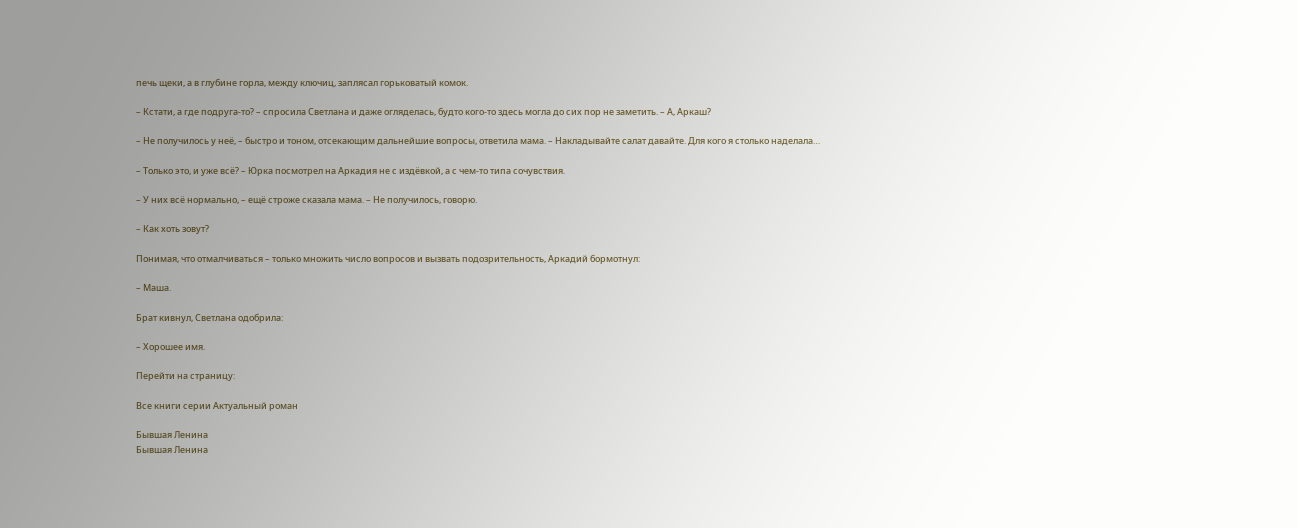печь щеки, а в глубине горла, между ключиц, заплясал горьковатый комок.

– Кстати, а где подруга-то? – спросила Светлана и даже огляделась, будто кого-то здесь могла до сих пор не заметить. – А, Аркаш?

– Не получилось у неё, – быстро и тоном, отсекающим дальнейшие вопросы, ответила мама. – Накладывайте салат давайте. Для кого я столько наделала…

– Только это, и уже всё? – Юрка посмотрел на Аркадия не с издёвкой, а с чем-то типа сочувствия.

– У них всё нормально, – ещё строже сказала мама. – Не получилось, говорю.

– Как хоть зовут?

Понимая, что отмалчиваться – только множить число вопросов и вызвать подозрительность, Аркадий бормотнул:

– Маша.

Брат кивнул, Светлана одобрила:

– Хорошее имя.

Перейти на страницу:

Все книги серии Актуальный роман

Бывшая Ленина
Бывшая Ленина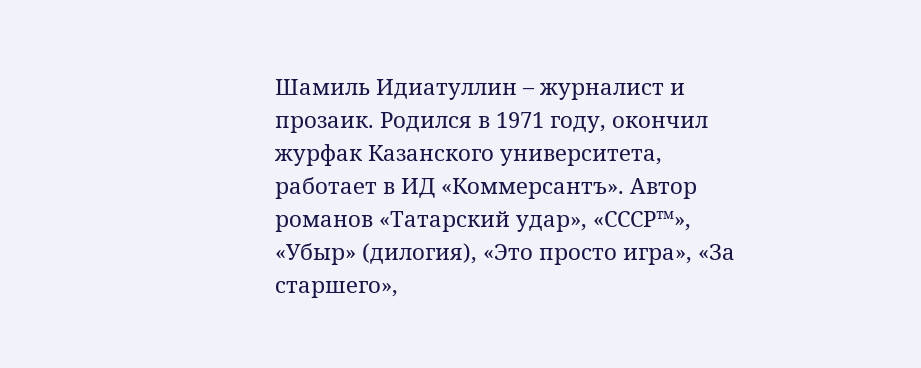Шамиль Идиатуллин – журналист и прозаик. Родился в 1971 году, окончил журфак Казанского университета, работает в ИД «Коммерсантъ». Автор романов «Татарский удар», «СССР™», «Убыр» (дилогия), «Это просто игра», «За старшего»,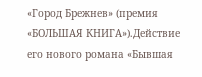«Город Брежнев» (премия «БОЛЬШАЯ КНИГА»).Действие его нового романа «Бывшая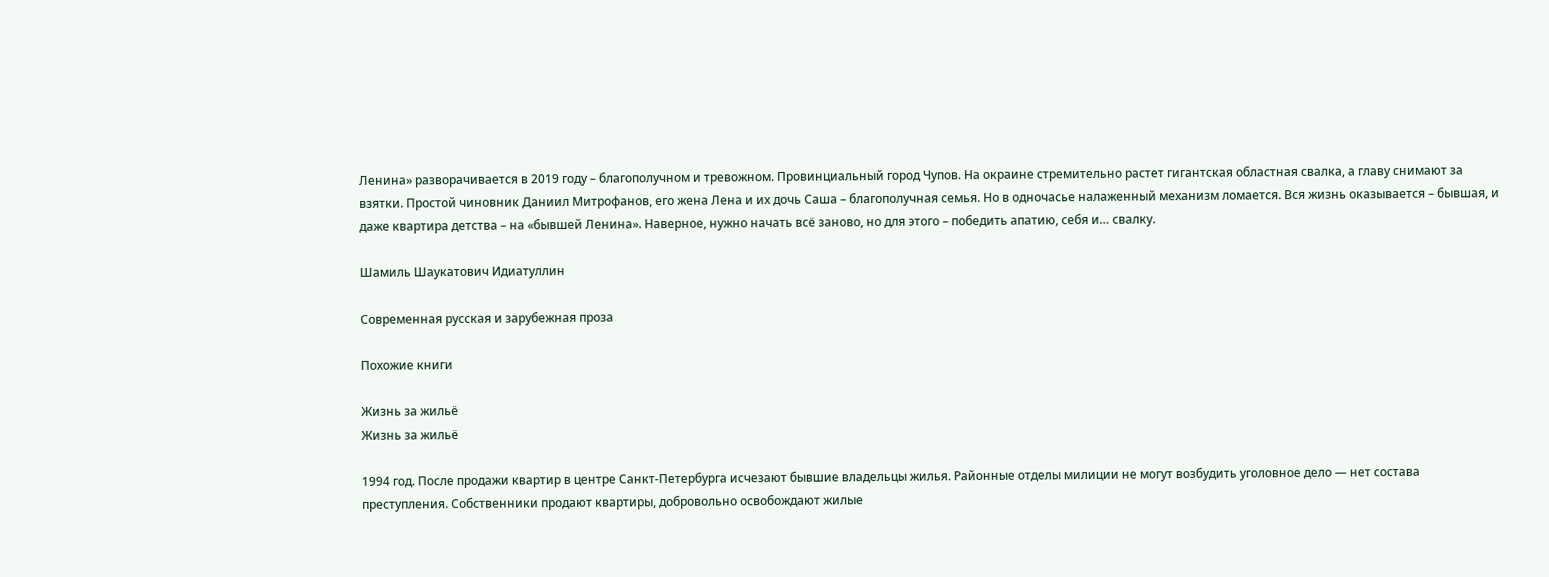Ленина» разворачивается в 2019 году – благополучном и тревожном. Провинциальный город Чупов. На окраине стремительно растет гигантская областная свалка, а главу снимают за взятки. Простой чиновник Даниил Митрофанов, его жена Лена и их дочь Саша – благополучная семья. Но в одночасье налаженный механизм ломается. Вся жизнь оказывается – бывшая, и даже квартира детства – на «бывшей Ленина». Наверное, нужно начать всё заново, но для этого – победить апатию, себя и… свалку.

Шамиль Шаукатович Идиатуллин

Современная русская и зарубежная проза

Похожие книги

Жизнь за жильё
Жизнь за жильё

1994 год. После продажи квартир в центре Санкт-Петербурга исчезают бывшие владельцы жилья. Районные отделы милиции не могут возбудить уголовное дело — нет состава преступления. Собственники продают квартиры, добровольно освобождают жилые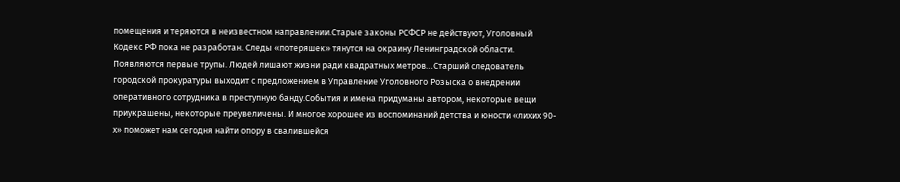помещения и теряются в неизвестном направлении.Старые законы РСФСР не действуют, Уголовный Кодекс РФ пока не разработан. Следы «потеряшек» тянутся на окраину Ленинградской области. Появляются первые трупы. Людей лишают жизни ради квадратных метров…Старший следователь городской прокуратуры выходит с предложением в Управление Уголовного Розыска о внедрении оперативного сотрудника в преступную банду.События и имена придуманы автором, некоторые вещи приукрашены, некоторые преувеличены. И многое хорошее из воспоминаний детства и юности «лихих 90-х» поможет нам сегодня найти опору в свалившейся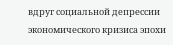вдруг социальной депрессии экономического кризиса эпохи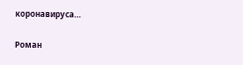коронавируса…

Роман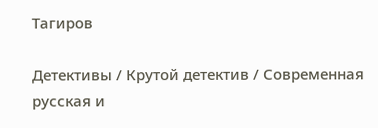Тагиров

Детективы / Крутой детектив / Современная русская и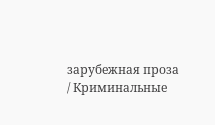зарубежная проза / Криминальные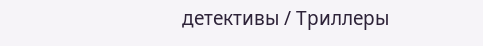детективы / Триллеры